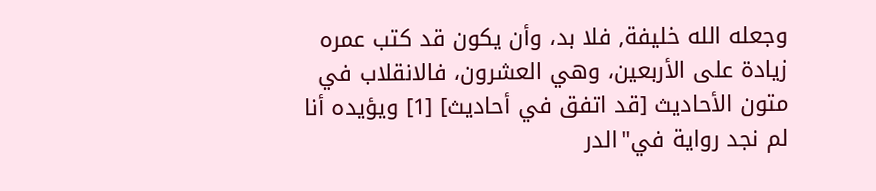وجعله الله خليفة, فلا بد، وأن يكون قد كتب عمره زيادة على الأربعين، وهي العشرون، فالانقلاب في متون الأحاديث [قد اتفق في أحاديث] [1] ويؤيده أنا لم نجد رواية في"الدر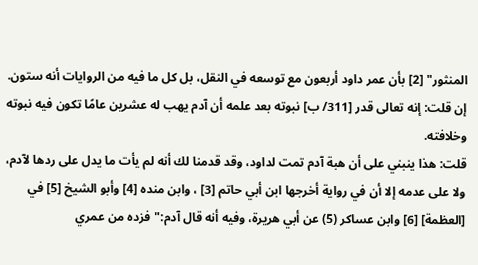المنثور" [2] بأن عمر داود أربعون مع توسعه في النقل، بل كل ما فيه من الروايات أنه ستون.
إن قلت: إنه تعالى قدر [311/ ب] نبوته بعد علمه أن آدم يهب له عشرين عامًا تكون فيه نبوته وخلافته.
قلت: هذا ينبني على أن هبة آدم تمت لداود، وقد قدمنا لك أنه لم يأت ما يدل على ردها لآدم، ولا على عدمه إلا أن في رواية أخرجها ابن أبي حاتم [3] ، وابن منده [4] وأبو الشيخ [5] في [العظمة] [6] وابن عساكر (5) عن أبي هريرة، وفيه أنه قال آدم:"فزده من عمري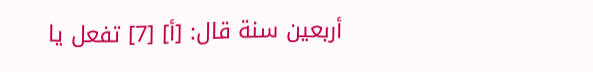أربعين سنة قال: [أ] [7] تفعل يا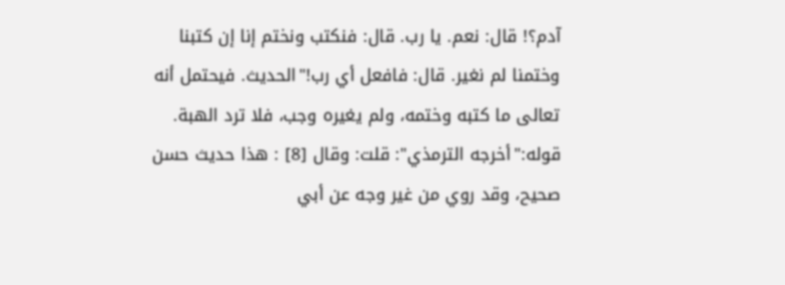آدم؟! قال: نعم. يا رب. قال: فنكتب ونختم إنا إن كتبنا وختمنا لم نغير. قال: فافعل أي رب!"الحديث. فيحتمل أنه تعالى ما كتبه وختمه، ولم يغيره وجب، فلا ترد الهبة.
قوله:"أخرجه الترمذي": قلت: وقال [8] : هذا حديث حسن صحيح، وقد روي من غير وجه عن أبي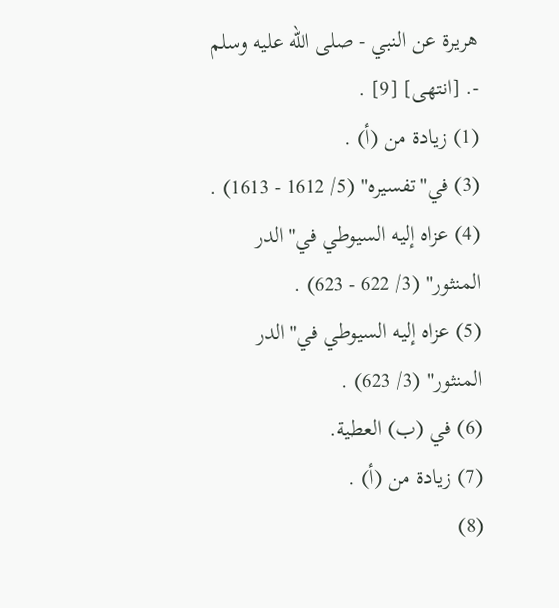هريرة عن النبي - صلى الله عليه وسلم -. [انتهى] [9] .
(1) زيادة من (أ) .
(3) في"تفسيره" (5/ 1612 - 1613) .
(4) عزاه إليه السيوطي في"الدر المنثور" (3/ 622 - 623) .
(5) عزاه إليه السيوطي في"الدر المنثور" (3/ 623) .
(6) في (ب) العطية.
(7) زيادة من (أ) .
(8)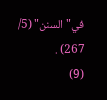في"السنن" (5/ 267) .
(9)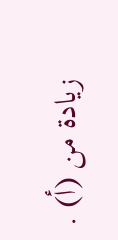زيادة من (أ) .